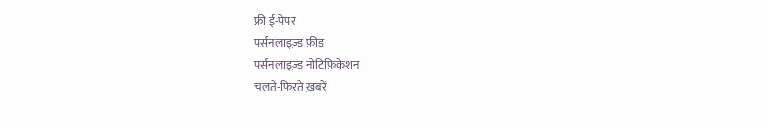फ्री ई-पेपर
पर्सनलाइज़्ड फ़ीड
पर्सनलाइज़्ड नोटिफ़िकेशन
चलते-फिरते ख़बरें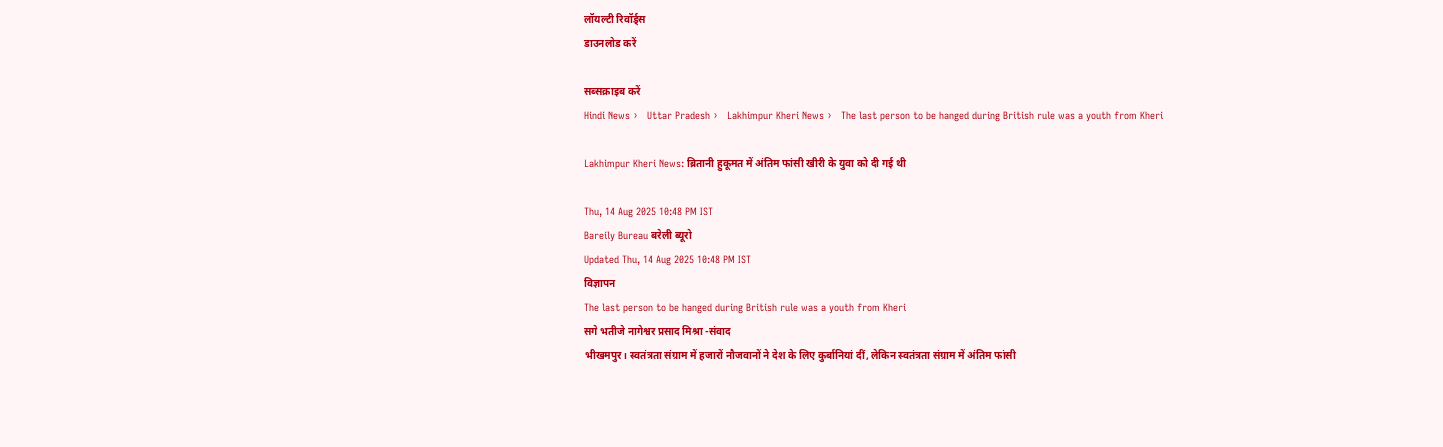लॉयल्टी रिवॉर्ड्स
डाउनलोड करें

सब्सक्राइब करें
Hindi News ›   Uttar Pradesh ›   Lakhimpur Kheri News ›   The last person to be hanged during British rule was a youth from Kheri

Lakhimpur Kheri News: ब्रितानी हुकूमत में अंतिम फांसी खीरी के युवा को दी गई थी

Thu, 14 Aug 2025 10:48 PM IST
Bareily Bureau बरेली ब्यूरो
Updated Thu, 14 Aug 2025 10:48 PM IST
विज्ञापन
The last person to be hanged during British rule was a youth from Kheri
सगे भतीजे नागेश्वर प्रसाद मिश्रा -संवाद
भीखमपुर। स्वतंत्रता संग्राम में हजारों नौजवानों ने देश के लिए कुर्बानियां दीं, लेकिन स्वतंत्रता संग्राम में अंतिम फांसी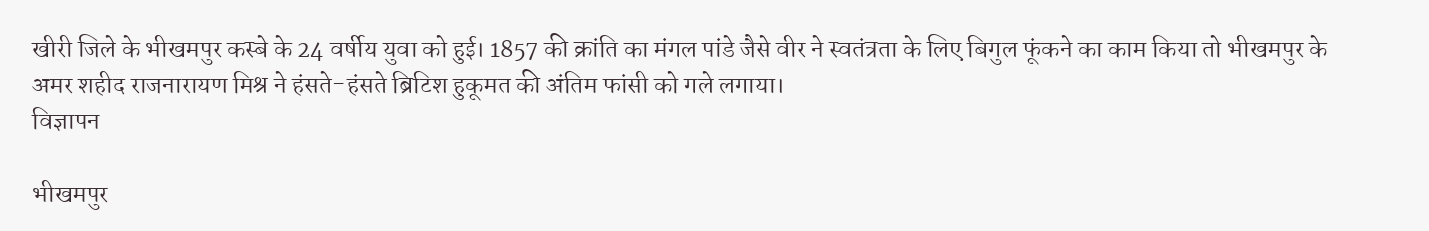खीरी जिले के भीखमपुर कस्बे के 24 वर्षीय युवा को हुई। 1857 की क्रांति का मंगल पांडे जैसे वीर ने स्वतंत्रता के लिए बिगुल फूंकने का काम किया तो भीखमपुर के अमर शहीद राजनारायण मिश्र ने हंसते-हंसते ब्रिटिश हुकूमत की अंतिम फांसी को गले लगाया।
विज्ञापन

भीखमपुर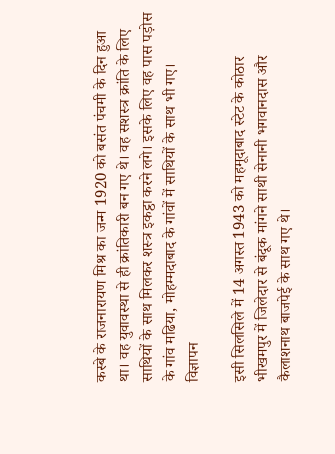कस्बे के राजनारायण मिश्र का जन्म 1920 को बसंत पंचमी के दिन हुआ था। वह युवावस्था से ही क्रांतिकारी बन गए थे। वह सशस्त्र क्रांति के लिए साथियों के साथ मिलकर शस्त्र इकट्ठा करने लगे। इसके लिए वह पास पड़ोस के गांव मढिया, मोहम्मदाबाद के गांवों में साथियों के साथ भी गए।
विज्ञापन

इसी सिलसिले में 14 अगस्त 1943 को महमूदाबाद स्टेट के कोठार भीखमपुर में जिलेदार से बंदूक मांगने साथी सेनानी भगवानदास और कैलाशनाथ बाजपेई के साथ गए थे।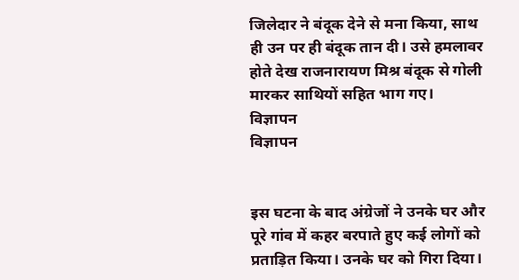जिलेदार ने बंदूक देने से मना किया, साथ ही उन पर ही बंदूक तान दी। उसे हमलावर होते देख राजनारायण मिश्र बंदूक से गोली मारकर साथियों सहित भाग गए।
विज्ञापन
विज्ञापन


इस घटना के बाद अंग्रेजों ने उनके घर और पूरे गांव में कहर बरपाते हुए कई लोगों को प्रताड़ित किया। उनके घर को गिरा दिया।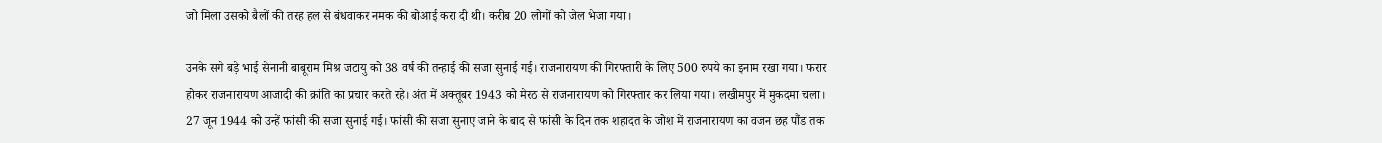जो मिला उसको बैलों की तरह हल से बंधवाकर नमक की बोआई करा दी थी। करीब 20 लोगों को जेल भेजा गया।

उनके सगे बड़े भाई सेनानी बाबूराम मिश्र जटायु को 38 वर्ष की तन्हाई की सजा सुनाई गई। राजनारायण की गिरफ्तारी के लिए 500 रुपये का इनाम रखा गया। फरार होकर राजनारायण आजादी की क्रांति का प्रचार करते रहे। अंत में अक्तूबर 1943 को मेरठ से राजनारायण को गिरफ्तार कर लिया गया। लखीमपुर में मुकदमा चला। 27 जून 1944 को उन्हें फांसी की सजा सुनाई गई। फांसी की सजा सुनाए जाने के बाद से फांसी के दिन तक शहादत के जोश में राजनारायण का वजन छह पौंड तक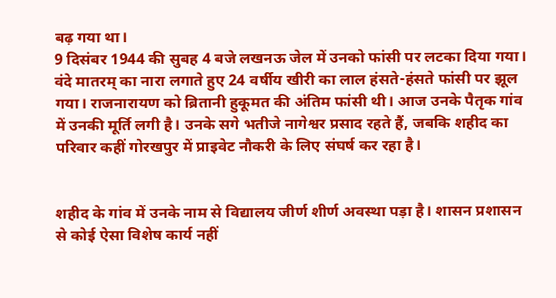बढ़ गया था।
9 दिसंबर 1944 की सुबह 4 बजे लखनऊ जेल में उनको फांसी पर लटका दिया गया। वंदे मातरम् का नारा लगाते हुए 24 वर्षीय खीरी का लाल हंसते-हंसते फांसी पर झूल गया। राजनारायण को ब्रितानी हुकूमत की अंतिम फांसी थी। आज उनके पैतृक गांव में उनकी मूर्ति लगी है। उनके सगे भतीजे नागेश्वर प्रसाद रहते हैं, जबकि शहीद का परिवार कहीं गोरखपुर में प्राइवेट नौकरी के लिए संघर्ष कर रहा है।


शहीद के गांव में उनके नाम से विद्यालय जीर्ण शीर्ण अवस्था पड़ा है। शासन प्रशासन से कोई ऐसा विशेष कार्य नहीं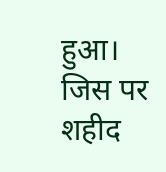हुआ। जिस पर शहीद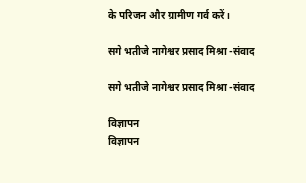के परिजन और ग्रामीण गर्व करें।

सगे भतीजे नागेश्वर प्रसाद मिश्रा -संवाद

सगे भतीजे नागेश्वर प्रसाद मिश्रा -संवाद

विज्ञापन
विज्ञापन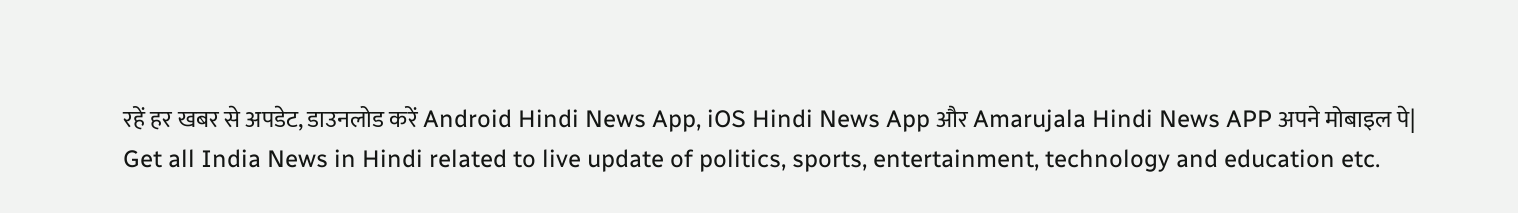रहें हर खबर से अपडेट, डाउनलोड करें Android Hindi News App, iOS Hindi News App और Amarujala Hindi News APP अपने मोबाइल पे|
Get all India News in Hindi related to live update of politics, sports, entertainment, technology and education etc.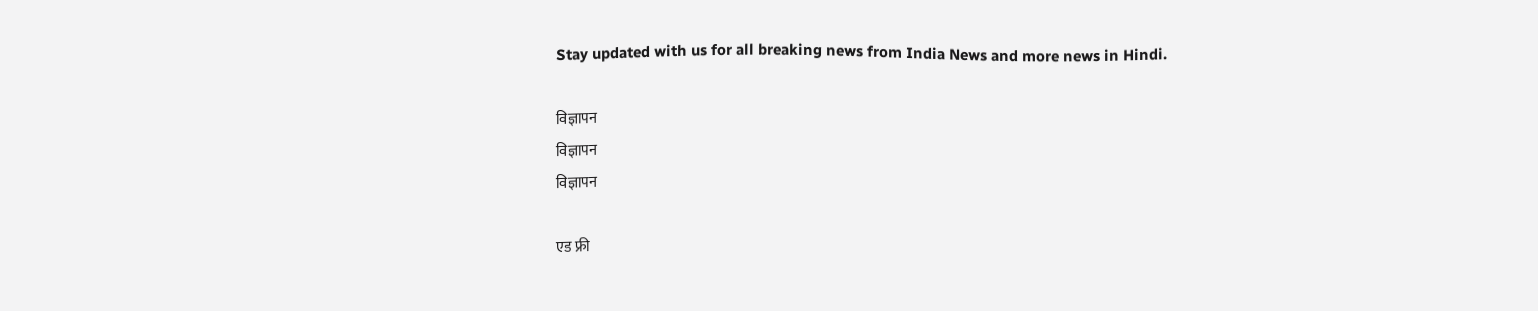Stay updated with us for all breaking news from India News and more news in Hindi.

विज्ञापन
विज्ञापन
विज्ञापन

एड फ्री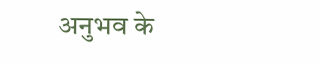अनुभव के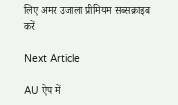लिए अमर उजाला प्रीमियम सब्सक्राइब करें

Next Article

AU ऐप में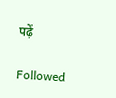पढ़ें

Followed